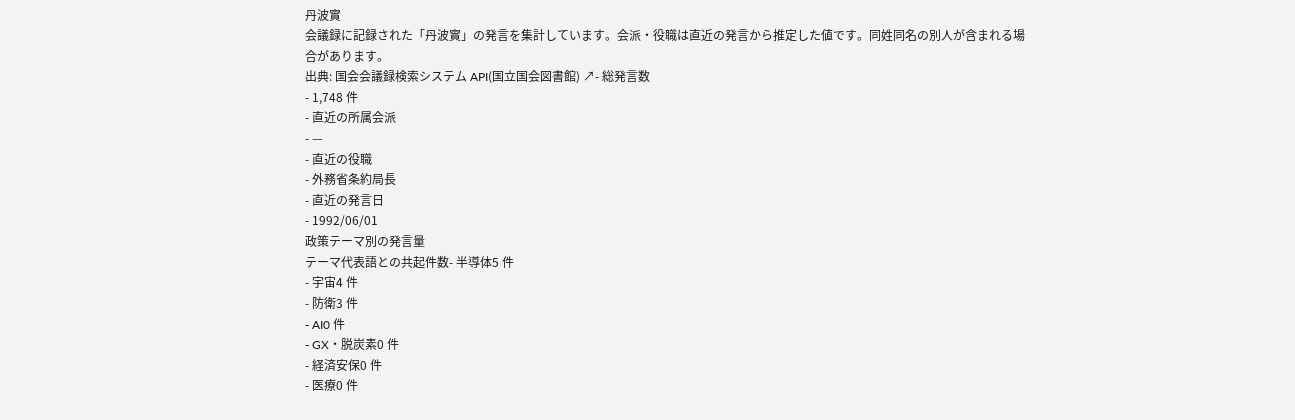丹波實
会議録に記録された「丹波實」の発言を集計しています。会派・役職は直近の発言から推定した値です。同姓同名の別人が含まれる場合があります。
出典: 国会会議録検索システム API(国立国会図書館) ↗- 総発言数
- 1,748 件
- 直近の所属会派
- —
- 直近の役職
- 外務省条約局長
- 直近の発言日
- 1992/06/01
政策テーマ別の発言量
テーマ代表語との共起件数- 半導体5 件
- 宇宙4 件
- 防衛3 件
- AI0 件
- GX・脱炭素0 件
- 経済安保0 件
- 医療0 件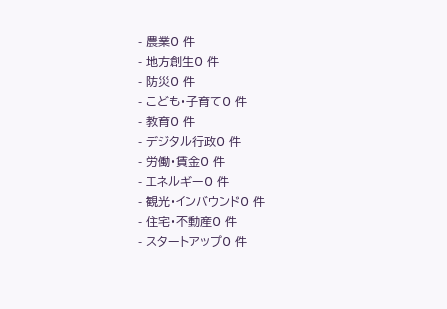- 農業0 件
- 地方創生0 件
- 防災0 件
- こども・子育て0 件
- 教育0 件
- デジタル行政0 件
- 労働・賃金0 件
- エネルギー0 件
- 観光・インバウンド0 件
- 住宅・不動産0 件
- スタートアップ0 件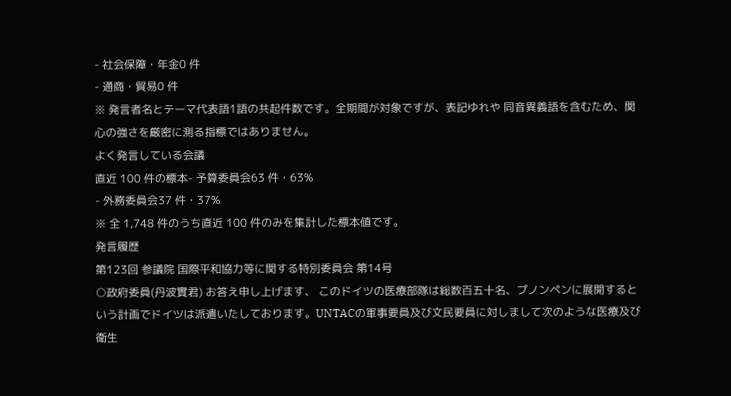- 社会保障・年金0 件
- 通商・貿易0 件
※ 発言者名とテーマ代表語1語の共起件数です。全期間が対象ですが、表記ゆれや 同音異義語を含むため、関心の強さを厳密に測る指標ではありません。
よく発言している会議
直近 100 件の標本- 予算委員会63 件・63%
- 外務委員会37 件・37%
※ 全 1,748 件のうち直近 100 件のみを集計した標本値です。
発言履歴
第123回 参議院 国際平和協力等に関する特別委員会 第14号
○政府委員(丹波實君) お答え申し上げます、 このドイツの医療部隊は総数百五十名、プノンペンに展開するという計画でドイツは派遣いたしております。UNTACの軍事要員及び文民要員に対しまして次のような医療及び衛生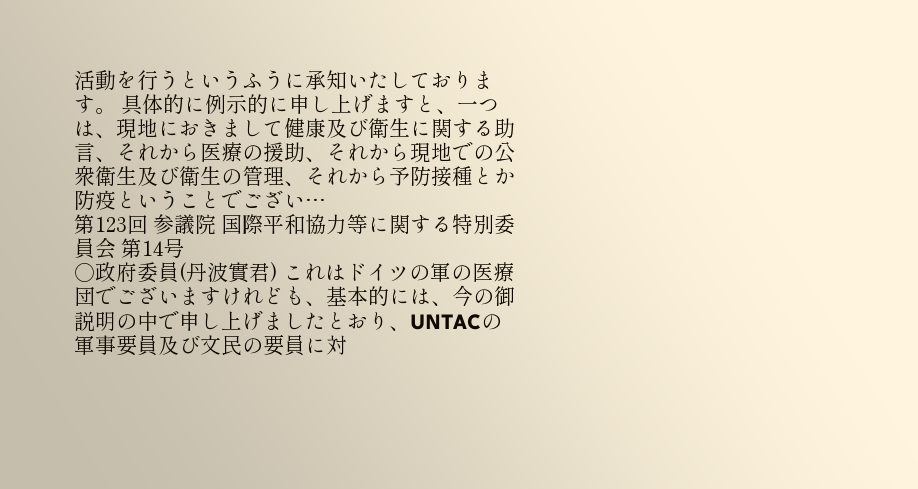活動を行うというふうに承知いたしております。 具体的に例示的に申し上げますと、一つは、現地におきまして健康及び衛生に関する助言、それから医療の援助、それから現地での公衆衛生及び衛生の管理、それから予防接種とか防疫ということでござい…
第123回 参議院 国際平和協力等に関する特別委員会 第14号
○政府委員(丹波實君) これはドイツの軍の医療団でございますけれども、基本的には、今の御説明の中で申し上げましたとおり、UNTACの軍事要員及び文民の要員に対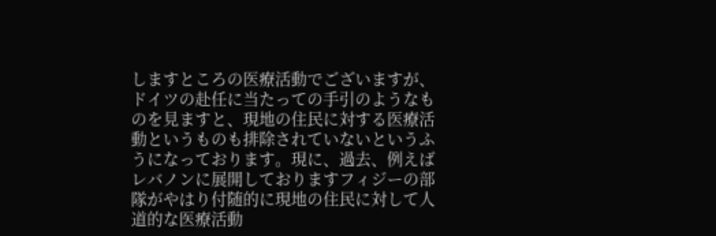しますところの医療活動でございますが、ドイツの赴任に当たっての手引のようなものを見ますと、現地の住民に対する医療活動というものも排除されていないというふうになっております。現に、過去、例えばレバノンに展開しておりますフィジーの部隊がやはり付随的に現地の住民に対して人道的な医療活動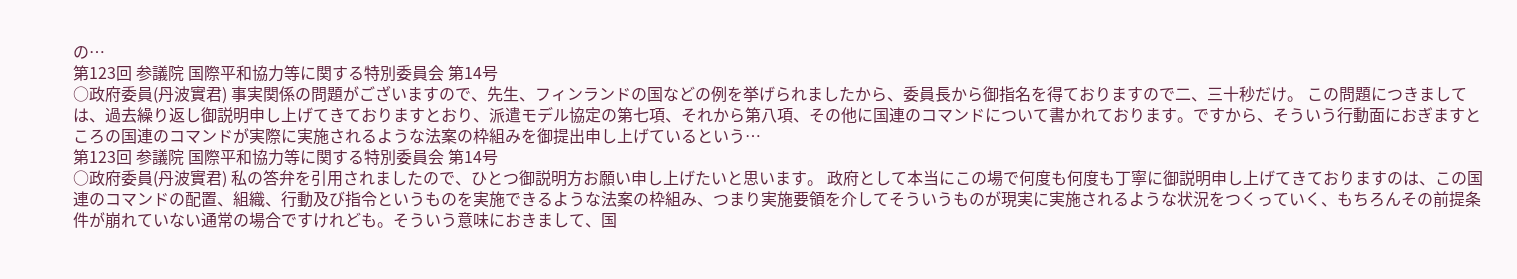の…
第123回 参議院 国際平和協力等に関する特別委員会 第14号
○政府委員(丹波實君) 事実関係の問題がございますので、先生、フィンランドの国などの例を挙げられましたから、委員長から御指名を得ておりますので二、三十秒だけ。 この問題につきましては、過去繰り返し御説明申し上げてきておりますとおり、派遣モデル協定の第七項、それから第八項、その他に国連のコマンドについて書かれております。ですから、そういう行動面におぎますところの国連のコマンドが実際に実施されるような法案の枠組みを御提出申し上げているという…
第123回 参議院 国際平和協力等に関する特別委員会 第14号
○政府委員(丹波實君) 私の答弁を引用されましたので、ひとつ御説明方お願い申し上げたいと思います。 政府として本当にこの場で何度も何度も丁寧に御説明申し上げてきておりますのは、この国連のコマンドの配置、組織、行動及び指令というものを実施できるような法案の枠組み、つまり実施要領を介してそういうものが現実に実施されるような状況をつくっていく、もちろんその前提条件が崩れていない通常の場合ですけれども。そういう意味におきまして、国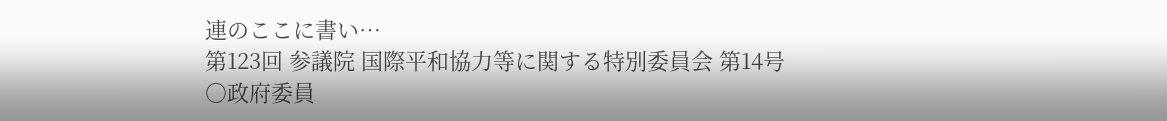連のここに書い…
第123回 参議院 国際平和協力等に関する特別委員会 第14号
○政府委員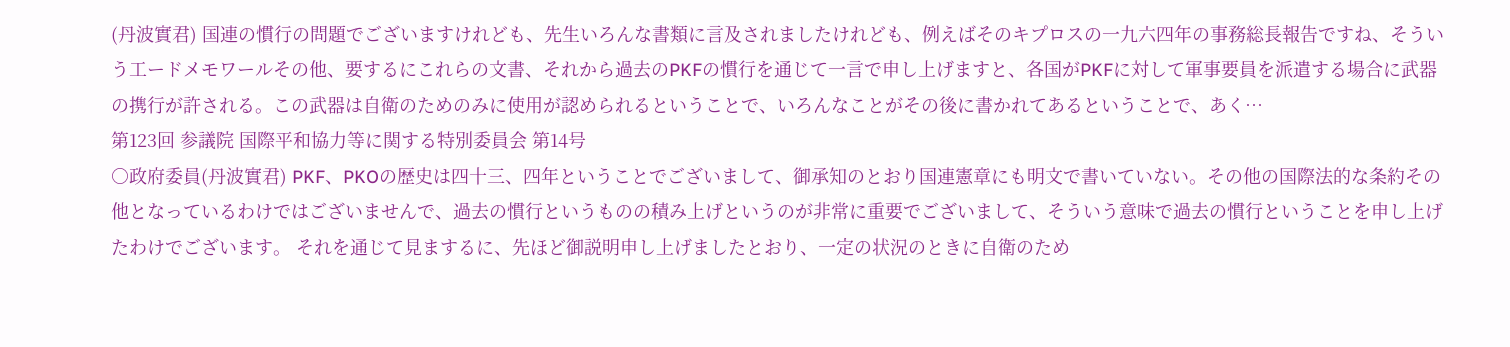(丹波實君) 国連の慣行の問題でございますけれども、先生いろんな書類に言及されましたけれども、例えばそのキプロスの一九六四年の事務総長報告ですね、そういう工ードメモワールその他、要するにこれらの文書、それから過去のPKFの慣行を通じて一言で申し上げますと、各国がPKFに対して軍事要員を派遣する場合に武器の携行が許される。この武器は自衛のためのみに使用が認められるということで、いろんなことがその後に書かれてあるということで、あく…
第123回 参議院 国際平和協力等に関する特別委員会 第14号
○政府委員(丹波實君) PKF、PKOの歴史は四十三、四年ということでございまして、御承知のとおり国連憲章にも明文で書いていない。その他の国際法的な条約その他となっているわけではございませんで、過去の慣行というものの積み上げというのが非常に重要でございまして、そういう意味で過去の慣行ということを申し上げたわけでございます。 それを通じて見まするに、先ほど御説明申し上げましたとおり、一定の状況のときに自衛のため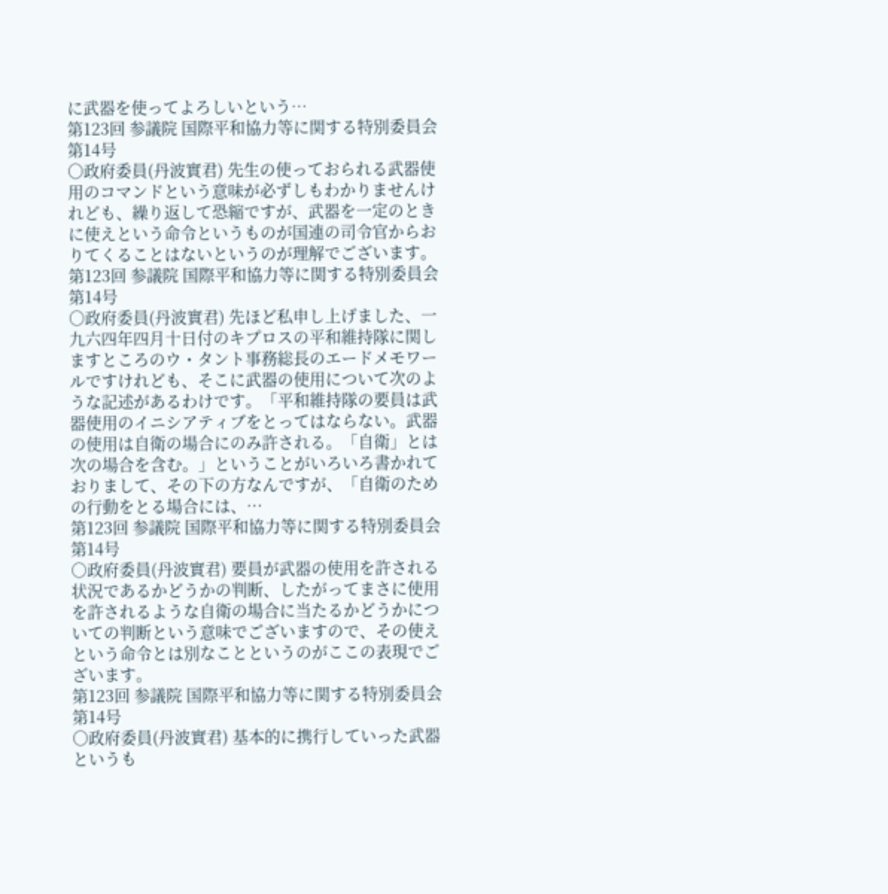に武器を使ってよろしいという…
第123回 参議院 国際平和協力等に関する特別委員会 第14号
○政府委員(丹波實君) 先生の使っておられる武器使用のコマンドという意味が必ずしもわかりませんけれども、繰り返して恐縮ですが、武器を一定のときに使えという命令というものが国連の司令官からおりてくることはないというのが理解でございます。
第123回 参議院 国際平和協力等に関する特別委員会 第14号
○政府委員(丹波實君) 先ほど私申し上げました、一九六四年四月十日付のキプロスの平和維持隊に関しますところのウ・タント事務総長のエードメモワールですけれども、そこに武器の使用について次のような記述があるわけです。「平和維持隊の要員は武器使用のイニシアティブをとってはならない。武器の使用は自衛の場合にのみ許される。「自衛」とは次の場合を含む。」ということがいろいろ書かれておりまして、その下の方なんですが、「自衛のための行動をとる場合には、…
第123回 参議院 国際平和協力等に関する特別委員会 第14号
○政府委員(丹波實君) 要員が武器の使用を許される状況であるかどうかの判断、したがってまさに使用を許されるような自衛の場合に当たるかどうかについての判断という意味でございますので、その使えという命令とは別なことというのがここの表現でございます。
第123回 参議院 国際平和協力等に関する特別委員会 第14号
○政府委員(丹波實君) 基本的に携行していった武器というも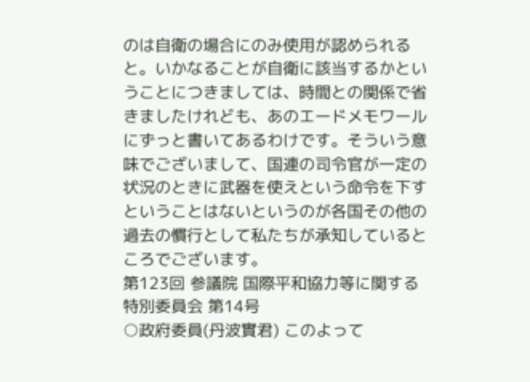のは自衛の場合にのみ使用が認められると。いかなることが自衛に該当するかということにつきましては、時間との関係で省きましたけれども、あのエードメモワールにずっと書いてあるわけです。そういう意味でございまして、国連の司令官が一定の状況のときに武器を使えという命令を下すということはないというのが各国その他の過去の慣行として私たちが承知しているところでございます。
第123回 参議院 国際平和協力等に関する特別委員会 第14号
○政府委員(丹波實君) このよって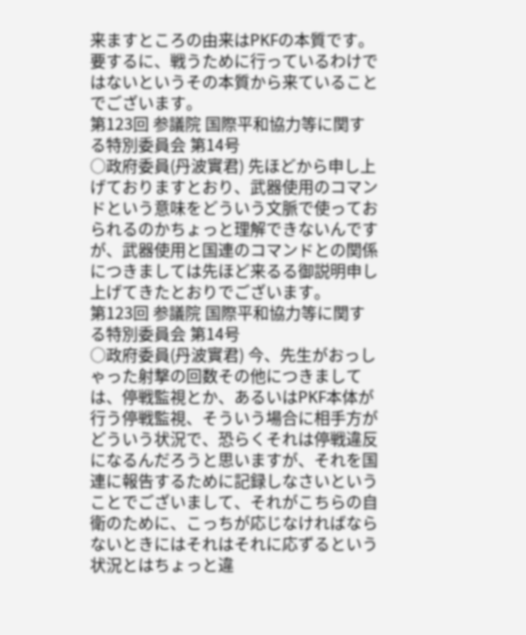来ますところの由来はPKFの本質です。要するに、戦うために行っているわけではないというその本質から来ていることでございます。
第123回 参議院 国際平和協力等に関する特別委員会 第14号
○政府委員(丹波實君) 先ほどから申し上げておりますとおり、武器使用のコマンドという意味をどういう文脈で使っておられるのかちょっと理解できないんですが、武器使用と国連のコマンドとの関係につきましては先ほど来るる御説明申し上げてきたとおりでございます。
第123回 参議院 国際平和協力等に関する特別委員会 第14号
○政府委員(丹波實君) 今、先生がおっしゃった射撃の回数その他につきましては、停戦監視とか、あるいはPKF本体が行う停戦監視、そういう場合に相手方がどういう状況で、恐らくそれは停戦違反になるんだろうと思いますが、それを国連に報告するために記録しなさいということでございまして、それがこちらの自衛のために、こっちが応じなければならないときにはそれはそれに応ずるという状況とはちょっと違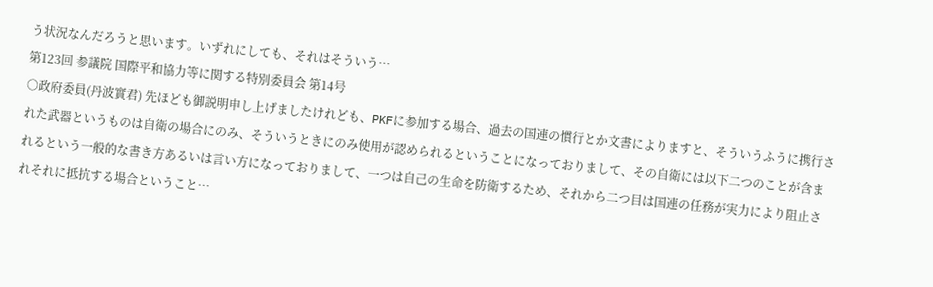う状況なんだろうと思います。いずれにしても、それはそういう…
第123回 参議院 国際平和協力等に関する特別委員会 第14号
○政府委員(丹波實君) 先ほども御説明申し上げましたけれども、PKFに参加する場合、過去の国連の慣行とか文書によりますと、そういうふうに携行された武器というものは自衛の場合にのみ、そういうときにのみ使用が認められるということになっておりまして、その自衛には以下二つのことが含まれるという一般的な書き方あるいは言い方になっておりまして、一つは自己の生命を防衛するため、それから二つ目は国連の任務が実力により阻止されそれに抵抗する場合ということ…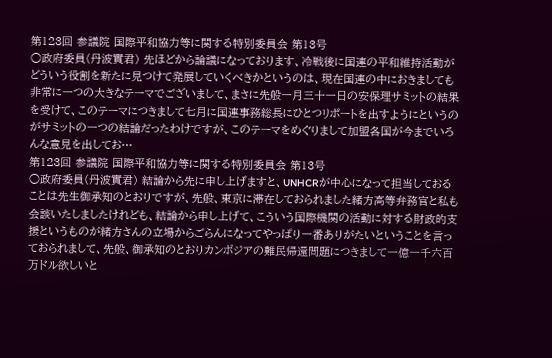第123回 参議院 国際平和協力等に関する特別委員会 第13号
○政府委員(丹波實君) 先ほどから論議になっております、冷戦後に国連の平和維持活動がどういう役割を新たに見つけて発展していくべきかというのは、現在国連の中におきましても非常に一つの大きなテーマでございまして、まさに先般一月三十一日の安保理サミットの結果を受けて、このテーマにつきまして七月に国連事務総長にひとつリポートを出すようにというのがサミットの一つの結論だったわけですが、このテーマをめぐりまして加盟各国が今までいろんな意見を出してお…
第123回 参議院 国際平和協力等に関する特別委員会 第13号
○政府委員(丹波實君) 結論から先に申し上げますと、UNHCRが中心になって担当しておることは先生御承知のとおりですが、先般、東京に滞在しておられました緒方高等弁務官と私も会談いたしましたけれども、結論から申し上げて、こういう国際機関の活動に対する財政的支援というものが緒方さんの立場からごらんになってやっぱり一番ありがたいということを言っておられまして、先般、御承知のとおりカンボジアの難民帰還問題につきまして一億一千六百万ドル欲しいと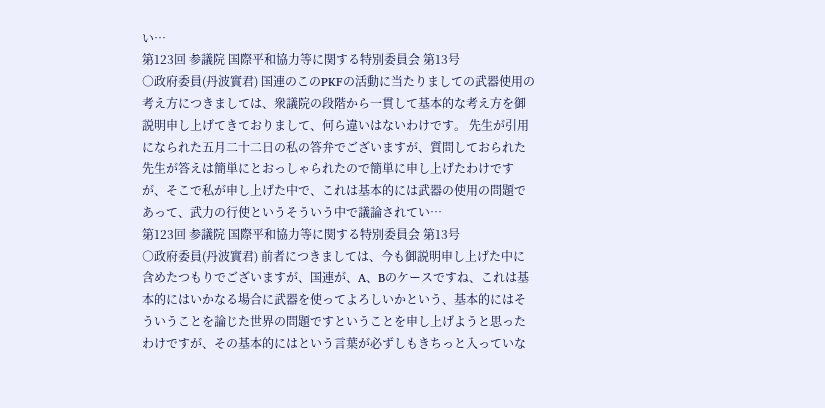い…
第123回 参議院 国際平和協力等に関する特別委員会 第13号
○政府委員(丹波實君) 国連のこのPKFの活動に当たりましての武器使用の考え方につきましては、衆議院の段階から一貫して基本的な考え方を御説明申し上げてきておりまして、何ら違いはないわけです。 先生が引用になられた五月二十二日の私の答弁でございますが、質問しておられた先生が答えは簡単にとおっしゃられたので簡単に申し上げたわけですが、そこで私が申し上げた中で、これは基本的には武器の使用の問題であって、武力の行使というそういう中で議論されてい…
第123回 参議院 国際平和協力等に関する特別委員会 第13号
○政府委員(丹波實君) 前者につきましては、今も御説明申し上げた中に含めたつもりでございますが、国連が、A、Bのケースですね、これは基本的にはいかなる場合に武器を使ってよろしいかという、基本的にはそういうことを論じた世界の問題ですということを申し上げようと思ったわけですが、その基本的にはという言葉が必ずしもきちっと入っていな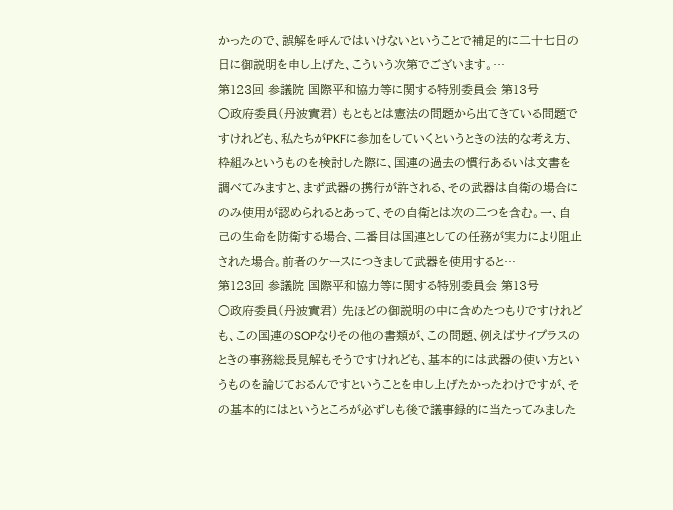かったので、誤解を呼んではいけないということで補足的に二十七日の日に御説明を申し上げた、こういう次第でございます。…
第123回 参議院 国際平和協力等に関する特別委員会 第13号
○政府委員(丹波實君) もともとは憲法の問題から出てきている問題ですけれども、私たちがPKFに参加をしていくというときの法的な考え方、枠組みというものを検討した際に、国連の過去の慣行あるいは文書を調べてみますと、まず武器の携行が許される、その武器は自衛の場合にのみ使用が認められるとあって、その自衛とは次の二つを含む。一、自己の生命を防衛する場合、二番目は国連としての任務が実力により阻止された場合。前者のケースにつきまして武器を使用すると…
第123回 参議院 国際平和協力等に関する特別委員会 第13号
○政府委員(丹波實君) 先ほどの御説明の中に含めたつもりですけれども、この国連のSOPなりその他の書類が、この問題、例えばサイプラスのときの事務総長見解もそうですけれども、基本的には武器の使い方というものを論じておるんですということを申し上げたかったわけですが、その基本的にはというところが必ずしも後で議事録的に当たってみました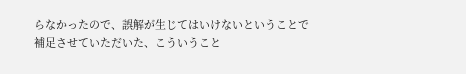らなかったので、誤解が生じてはいけないということで補足させていただいた、こういうこと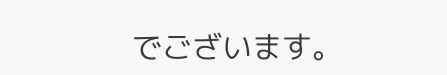でございます。